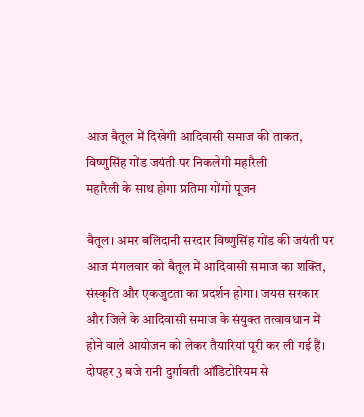आज बैतूल में दिखेगी आदिवासी समाज की ताकत, विष्णुसिंह गोंड जयंती पर निकलेगी महारैली
महारैली के साथ होगा प्रतिमा गोंगो पूजन

बैतूल। अमर बलिदानी सरदार विष्णुसिंह गोंड की जयंती पर आज मंगलवार को बैतूल में आदिवासी समाज का शक्ति, संस्कृति और एकजुटता का प्रदर्शन होगा। जयस सरकार और जिले के आदिवासी समाज के संयुक्त तत्वावधान में होने वाले आयोजन को लेकर तैयारियां पूरी कर ली गई हैं। दोपहर 3 बजे रानी दुर्गावती ऑडिटोरियम से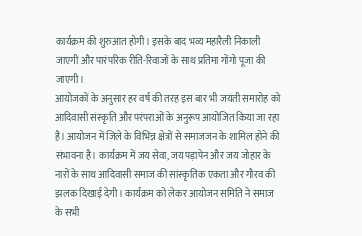कार्यक्रम की शुरुआत होगी। इसके बाद भव्य महारैली निकाली जाएगी और पारंपरिक रीति-रिवाजों के साथ प्रतिमा गोंगो पूजा की जाएगी।
आयोजकों के अनुसार हर वर्ष की तरह इस बार भी जयंती समारोह को आदिवासी संस्कृति और परंपराओं के अनुरूप आयोजित किया जा रहा है। आयोजन में जिले के विभिन्न क्षेत्रों से समाजजन के शामिल होने की संभावना है। कार्यक्रम में जय सेवा, जय पड़ापेन और जय जोहार के नारों के साथ आदिवासी समाज की सांस्कृतिक एकता और गौरव की झलक दिखाई देगी। कार्यक्रम को लेकर आयोजन समिति ने समाज के सभी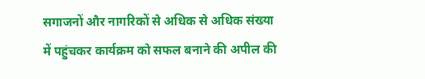सगाजनों और नागरिकों से अधिक से अधिक संख्या में पहुंचकर कार्यक्रम को सफल बनाने की अपील की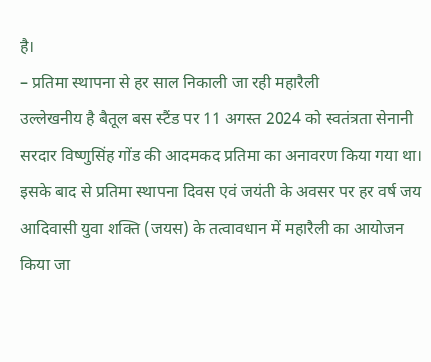है।
– प्रतिमा स्थापना से हर साल निकाली जा रही महारैली
उल्लेखनीय है बैतूल बस स्टैंड पर 11 अगस्त 2024 को स्वतंत्रता सेनानी सरदार विष्णुसिंह गोंड की आदमकद प्रतिमा का अनावरण किया गया था। इसके बाद से प्रतिमा स्थापना दिवस एवं जयंती के अवसर पर हर वर्ष जय आदिवासी युवा शक्ति (जयस) के तत्वावधान में महारैली का आयोजन किया जा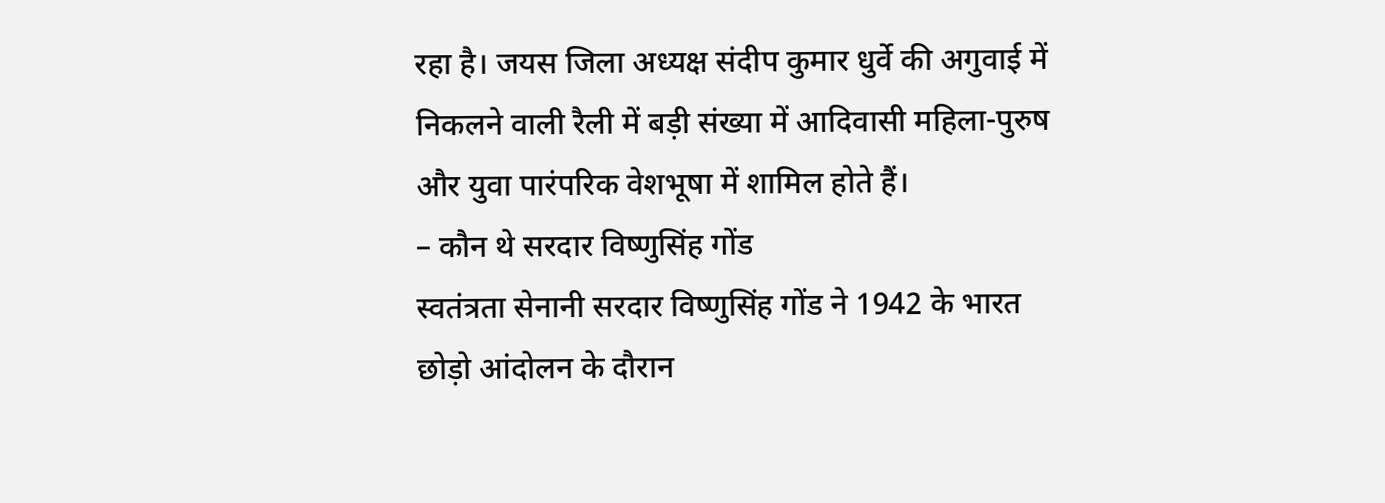रहा है। जयस जिला अध्यक्ष संदीप कुमार धुर्वे की अगुवाई में निकलने वाली रैली में बड़ी संख्या में आदिवासी महिला-पुरुष और युवा पारंपरिक वेशभूषा में शामिल होते हैं।
– कौन थे सरदार विष्णुसिंह गोंड
स्वतंत्रता सेनानी सरदार विष्णुसिंह गोंड ने 1942 के भारत छोड़ो आंदोलन के दौरान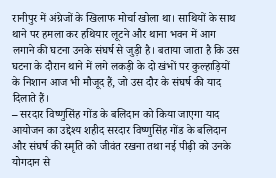रानीपुर में अंग्रेजों के खिलाफ मोर्चा खोला था। साथियों के साथ थाने पर हमला कर हथियार लूटने और थाना भवन में आग लगाने की घटना उनके संघर्ष से जुड़ी है। बताया जाता है कि उस घटना के दौरान थाने में लगे लकड़ी के दो खंभों पर कुल्हाड़ियों के निशान आज भी मौजूद हैं, जो उस दौर के संघर्ष की याद दिलाते हैं।
– सरदार विष्णुसिंह गोंड के बलिदान को किया जाएगा याद
आयोजन का उद्देश्य शहीद सरदार विष्णुसिंह गोंड के बलिदान और संघर्ष की स्मृति को जीवंत रखना तथा नई पीढ़ी को उनके योगदान से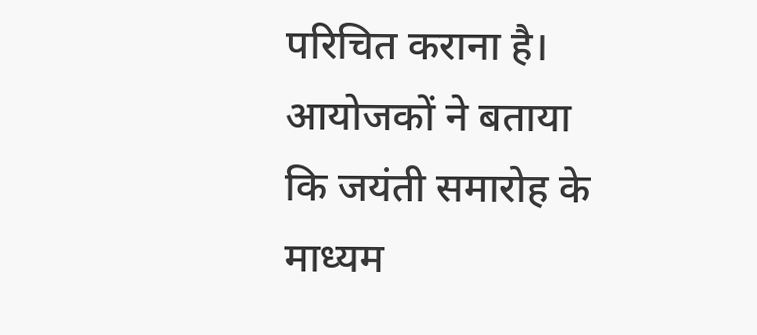परिचित कराना है। आयोजकों ने बताया कि जयंती समारोह के माध्यम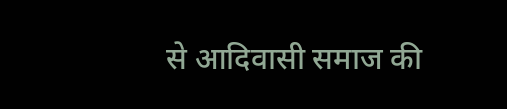से आदिवासी समाज की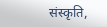संस्कृति,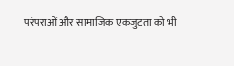परंपराओं और सामाजिक एकजुटता को भी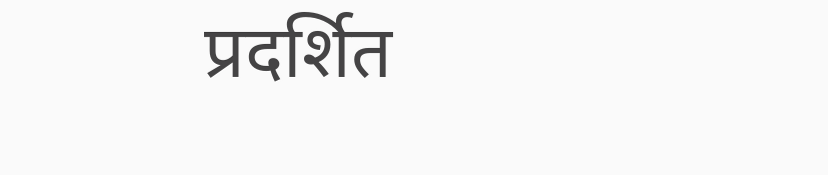प्रदर्शित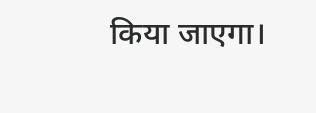किया जाएगा।